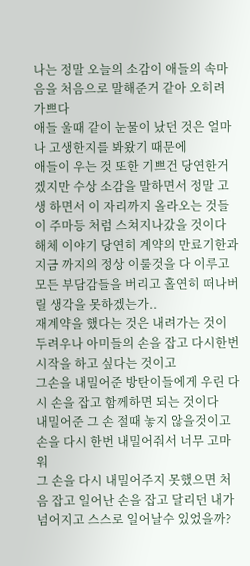나는 정말 오늘의 소감이 애들의 속마음을 처음으로 말해준거 같아 오히려 가쁘다
애들 울때 같이 눈물이 났던 것은 얼마나 고생한지를 봐왔기 때문에
애들이 우는 것 또한 기쁘건 당연한거 겠지만 수상 소감을 말하면서 정말 고생 하면서 이 자리까지 올라오는 것들이 주마등 처럼 스쳐지나갔을 것이다
해체 이야기 당연히 계약의 만료기한과 지금 까지의 정상 이룰것을 다 이루고 모든 부담감들을 버리고 홀연히 떠나버릴 생각을 못하겠는가..
재계약을 했다는 것은 내려가는 것이 두려우나 아미들의 손을 잡고 다시한번 시작을 하고 싶다는 것이고
그손을 내밀어준 방탄이들에게 우린 다시 손을 잡고 함께하면 되는 것이다
내밀어준 그 손 절때 놓지 않을것이고 손을 다시 한번 내밀어줘서 너무 고마워
그 손을 다시 내밀어주지 못했으면 처음 잡고 일어난 손을 잡고 달리던 내가 넘어지고 스스로 일어날수 있었을까?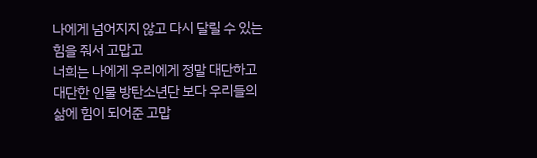나에게 넘어지지 않고 다시 달릴 수 있는 힘을 줘서 고맙고
너희는 나에게 우리에게 정말 대단하고 대단한 인물 방탄소년단 보다 우리들의 삶에 힘이 되어준 고맙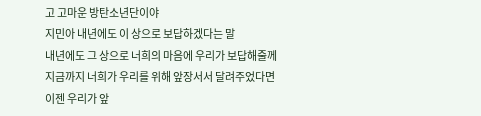고 고마운 방탄소년단이야
지민아 내년에도 이 상으로 보답하겠다는 말
내년에도 그 상으로 너희의 마음에 우리가 보답해줄께
지금까지 너희가 우리를 위해 앞장서서 달려주었다면
이젠 우리가 앞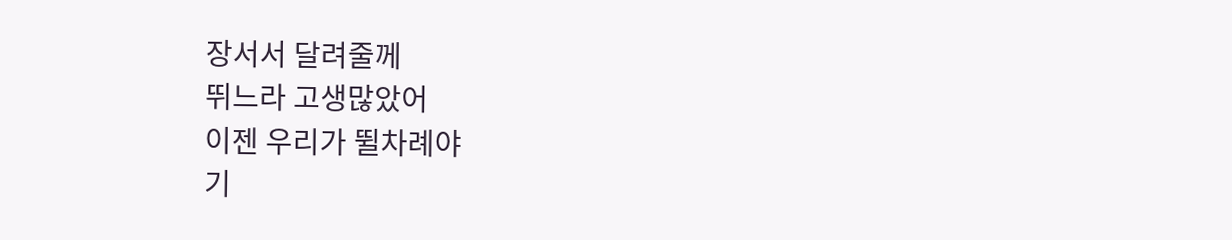장서서 달려줄께
뛰느라 고생많았어
이젠 우리가 뛸차례야
기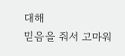대해
믿음을 줘서 고마워